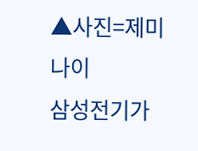▲사진=제미나이
삼성전기가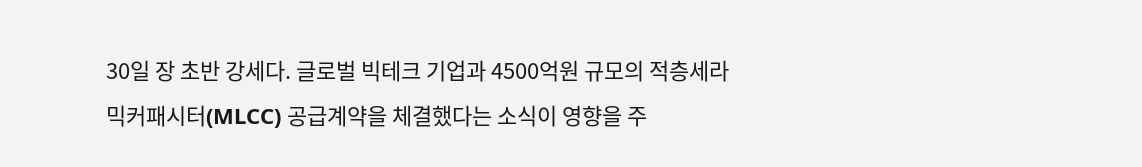30일 장 초반 강세다. 글로벌 빅테크 기업과 4500억원 규모의 적층세라믹커패시터(MLCC) 공급계약을 체결했다는 소식이 영향을 주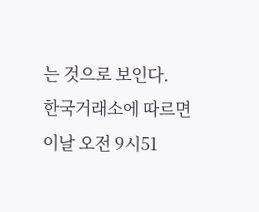는 것으로 보인다.
한국거래소에 따르면 이날 오전 9시51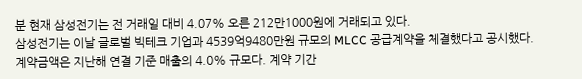분 현재 삼성전기는 전 거래일 대비 4.07% 오른 212만1000원에 거래되고 있다.
삼성전기는 이날 글로벌 빅테크 기업과 4539억9480만원 규모의 MLCC 공급계약을 체결했다고 공시했다. 계약금액은 지난해 연결 기준 매출의 4.0% 규모다. 계약 기간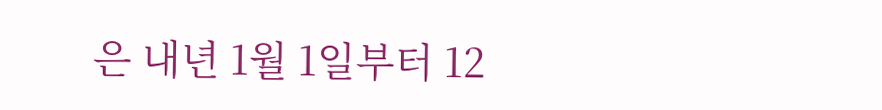은 내년 1월 1일부터 12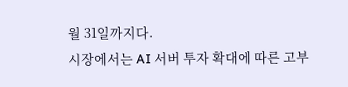월 31일까지다.
시장에서는 AI 서버 투자 확대에 따른 고부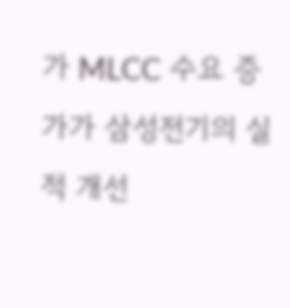가 MLCC 수요 증가가 삼성전기의 실적 개선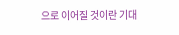으로 이어질 것이란 기대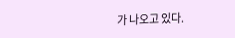가 나오고 있다.